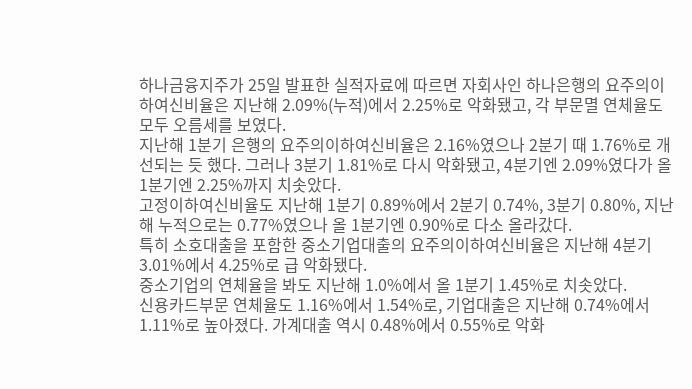하나금융지주가 25일 발표한 실적자료에 따르면 자회사인 하나은행의 요주의이하여신비율은 지난해 2.09%(누적)에서 2.25%로 악화됐고, 각 부문멸 연체율도 모두 오름세를 보였다.
지난해 1분기 은행의 요주의이하여신비율은 2.16%였으나 2분기 때 1.76%로 개선되는 듯 했다. 그러나 3분기 1.81%로 다시 악화됐고, 4분기엔 2.09%였다가 올 1분기엔 2.25%까지 치솟았다.
고정이하여신비율도 지난해 1분기 0.89%에서 2분기 0.74%, 3분기 0.80%, 지난해 누적으로는 0.77%였으나 올 1분기엔 0.90%로 다소 올라갔다.
특히 소호대출을 포함한 중소기업대출의 요주의이하여신비율은 지난해 4분기 3.01%에서 4.25%로 급 악화됐다.
중소기업의 연체율을 봐도 지난해 1.0%에서 올 1분기 1.45%로 치솟았다.
신용카드부문 연체율도 1.16%에서 1.54%로, 기업대출은 지난해 0.74%에서 1.11%로 높아졌다. 가계대출 역시 0.48%에서 0.55%로 악화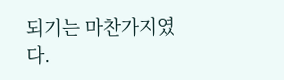되기는 마찬가지였다.